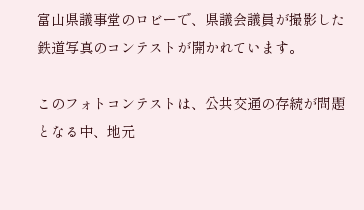富山県議事堂のロビーで、県議会議員が撮影した鉄道写真のコンテストが開かれています。

このフォトコンテストは、公共交通の存続が問題となる中、地元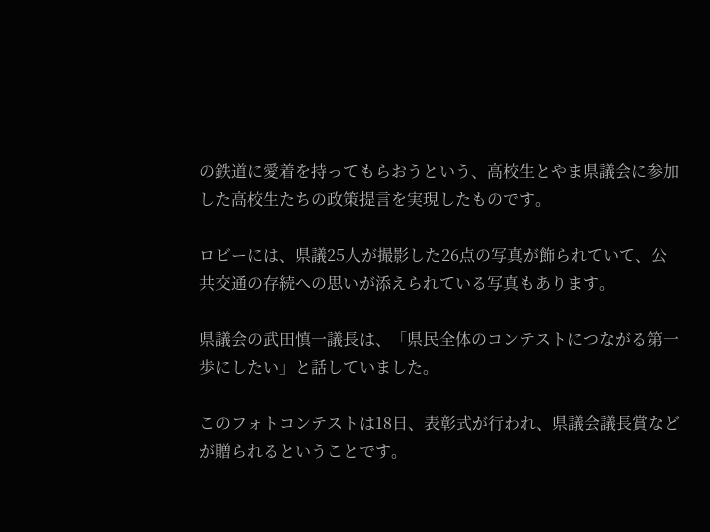の鉄道に愛着を持ってもらおうという、高校生とやま県議会に参加した高校生たちの政策提言を実現したものです。

ロビーには、県議25人が撮影した26点の写真が飾られていて、公共交通の存続への思いが添えられている写真もあります。

県議会の武田慎一議長は、「県民全体のコンテストにつながる第一歩にしたい」と話していました。

このフォトコンテストは18日、表彰式が行われ、県議会議長賞などが贈られるということです。